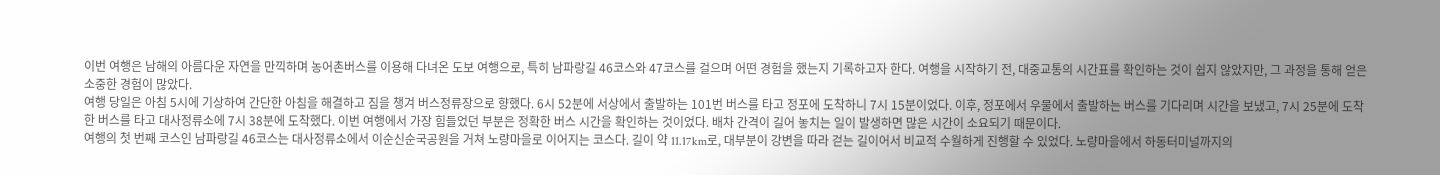이번 여행은 남해의 아름다운 자연을 만끽하며 농어촌버스를 이용해 다녀온 도보 여행으로, 특히 남파랑길 46코스와 47코스를 걸으며 어떤 경험을 했는지 기록하고자 한다. 여행을 시작하기 전, 대중교통의 시간표를 확인하는 것이 쉽지 않았지만, 그 과정을 통해 얻은 소중한 경험이 많았다.
여행 당일은 아침 5시에 기상하여 간단한 아침을 해결하고 짐을 챙겨 버스정류장으로 향했다. 6시 52분에 서상에서 출발하는 101번 버스를 타고 정포에 도착하니 7시 15분이었다. 이후, 정포에서 우물에서 출발하는 버스를 기다리며 시간을 보냈고, 7시 25분에 도착한 버스를 타고 대사정류소에 7시 38분에 도착했다. 이번 여행에서 가장 힘들었던 부분은 정확한 버스 시간을 확인하는 것이었다. 배차 간격이 길어 놓치는 일이 발생하면 많은 시간이 소요되기 때문이다.
여행의 첫 번째 코스인 남파랑길 46코스는 대사정류소에서 이순신순국공원을 거쳐 노량마을로 이어지는 코스다. 길이 약 11.17km로, 대부분이 강변을 따라 걷는 길이어서 비교적 수월하게 진행할 수 있었다. 노량마을에서 하동터미널까지의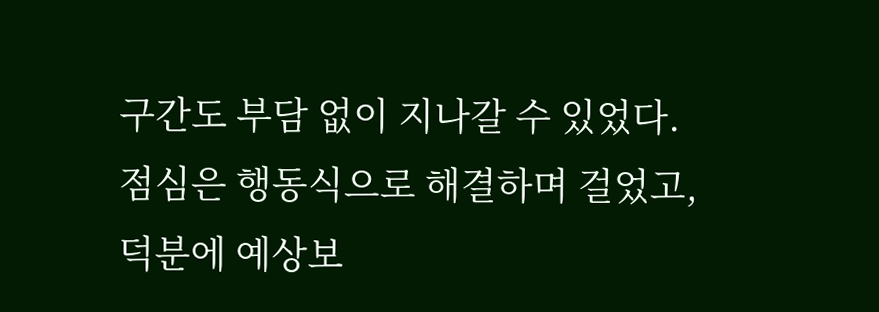구간도 부담 없이 지나갈 수 있었다.
점심은 행동식으로 해결하며 걸었고, 덕분에 예상보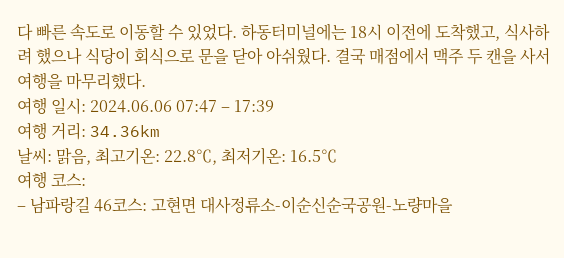다 빠른 속도로 이동할 수 있었다. 하동터미널에는 18시 이전에 도착했고, 식사하려 했으나 식당이 회식으로 문을 닫아 아쉬웠다. 결국 매점에서 맥주 두 캔을 사서 여행을 마무리했다.
여행 일시: 2024.06.06 07:47 – 17:39
여행 거리: 34.36km
날씨: 맑음, 최고기온: 22.8℃, 최저기온: 16.5℃
여행 코스:
– 남파랑길 46코스: 고현면 대사정류소-이순신순국공원-노량마을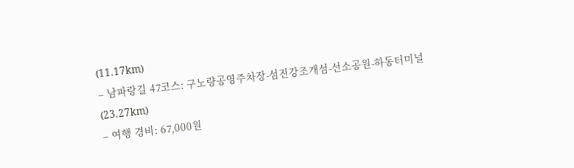(11.17km)
– 남파랑길 47코스: 구노량공영주차장-섬진강조개섬-선소공원-하동터미널(23.27km)
– 여행 경비: 67,000원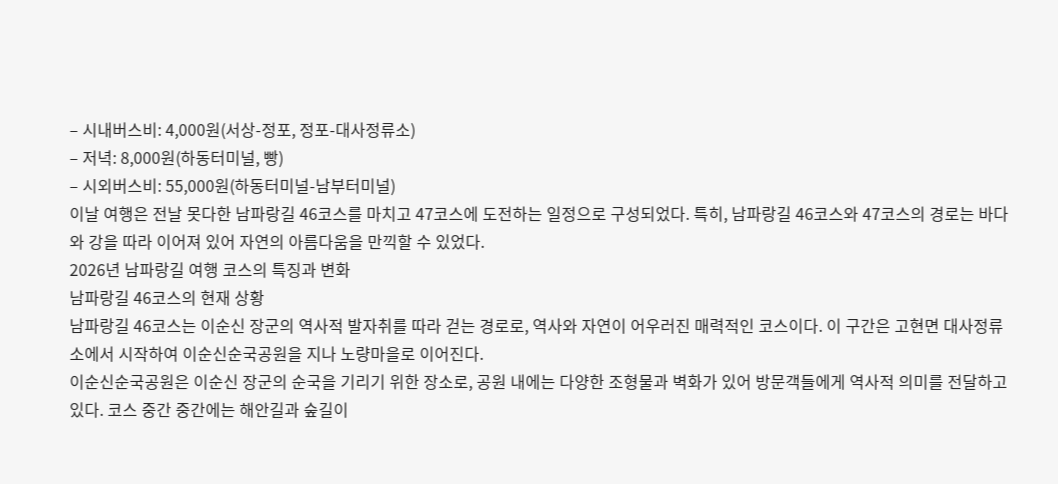– 시내버스비: 4,000원(서상-정포, 정포-대사정류소)
– 저녁: 8,000원(하동터미널, 빵)
– 시외버스비: 55,000원(하동터미널-남부터미널)
이날 여행은 전날 못다한 남파랑길 46코스를 마치고 47코스에 도전하는 일정으로 구성되었다. 특히, 남파랑길 46코스와 47코스의 경로는 바다와 강을 따라 이어져 있어 자연의 아름다움을 만끽할 수 있었다.
2026년 남파랑길 여행 코스의 특징과 변화
남파랑길 46코스의 현재 상황
남파랑길 46코스는 이순신 장군의 역사적 발자취를 따라 걷는 경로로, 역사와 자연이 어우러진 매력적인 코스이다. 이 구간은 고현면 대사정류소에서 시작하여 이순신순국공원을 지나 노량마을로 이어진다.
이순신순국공원은 이순신 장군의 순국을 기리기 위한 장소로, 공원 내에는 다양한 조형물과 벽화가 있어 방문객들에게 역사적 의미를 전달하고 있다. 코스 중간 중간에는 해안길과 숲길이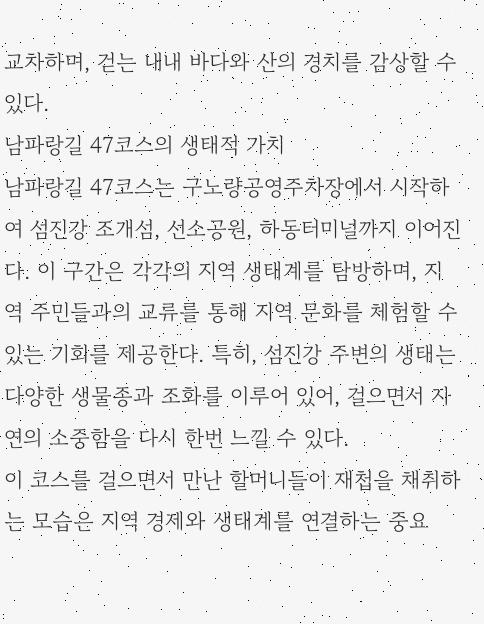교차하며, 걷는 내내 바다와 산의 경치를 감상할 수 있다.
남파랑길 47코스의 생태적 가치
남파랑길 47코스는 구노량공영주차장에서 시작하여 섬진강 조개섬, 선소공원, 하동터미널까지 이어진다. 이 구간은 각각의 지역 생태계를 탐방하며, 지역 주민들과의 교류를 통해 지역 문화를 체험할 수 있는 기회를 제공한다. 특히, 섬진강 주변의 생태는 다양한 생물종과 조화를 이루어 있어, 걸으면서 자연의 소중함을 다시 한번 느낄 수 있다.
이 코스를 걸으면서 만난 할머니들이 재첩을 채취하는 모습은 지역 경제와 생태계를 연결하는 중요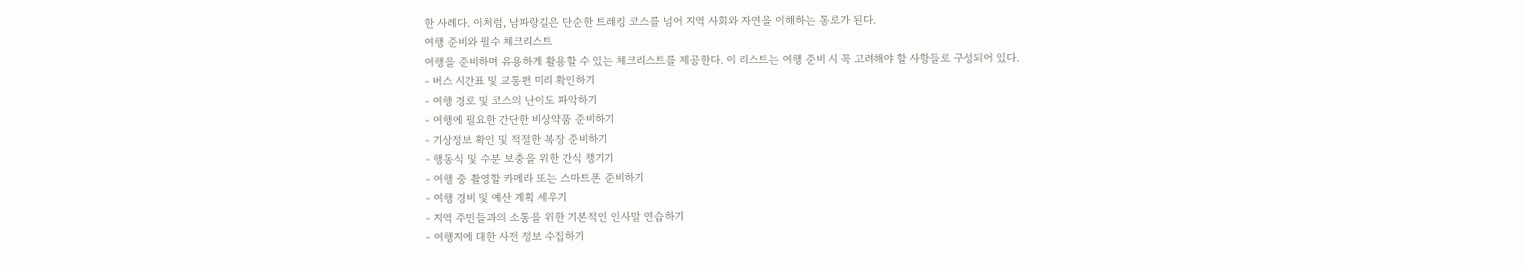한 사례다. 이처럼, 남파랑길은 단순한 트레킹 코스를 넘어 지역 사회와 자연을 이해하는 통로가 된다.
여행 준비와 필수 체크리스트
여행을 준비하며 유용하게 활용할 수 있는 체크리스트를 제공한다. 이 리스트는 여행 준비 시 꼭 고려해야 할 사항들로 구성되어 있다.
- 버스 시간표 및 교통편 미리 확인하기
- 여행 경로 및 코스의 난이도 파악하기
- 여행에 필요한 간단한 비상약품 준비하기
- 기상정보 확인 및 적절한 복장 준비하기
- 행동식 및 수분 보충을 위한 간식 챙기기
- 여행 중 촬영할 카메라 또는 스마트폰 준비하기
- 여행 경비 및 예산 계획 세우기
- 지역 주민들과의 소통을 위한 기본적인 인사말 연습하기
- 여행지에 대한 사전 정보 수집하기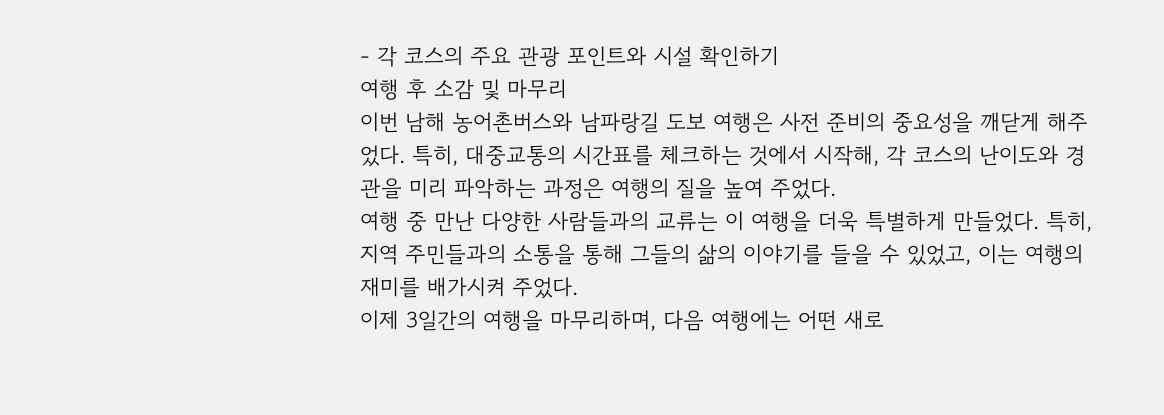- 각 코스의 주요 관광 포인트와 시설 확인하기
여행 후 소감 및 마무리
이번 남해 농어촌버스와 남파랑길 도보 여행은 사전 준비의 중요성을 깨닫게 해주었다. 특히, 대중교통의 시간표를 체크하는 것에서 시작해, 각 코스의 난이도와 경관을 미리 파악하는 과정은 여행의 질을 높여 주었다.
여행 중 만난 다양한 사람들과의 교류는 이 여행을 더욱 특별하게 만들었다. 특히, 지역 주민들과의 소통을 통해 그들의 삶의 이야기를 들을 수 있었고, 이는 여행의 재미를 배가시켜 주었다.
이제 3일간의 여행을 마무리하며, 다음 여행에는 어떤 새로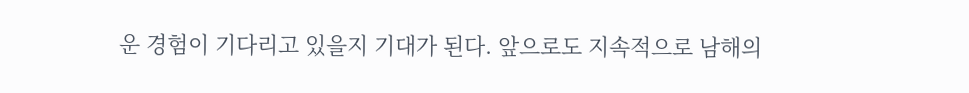운 경험이 기다리고 있을지 기대가 된다. 앞으로도 지속적으로 남해의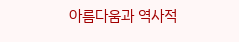아름다움과 역사적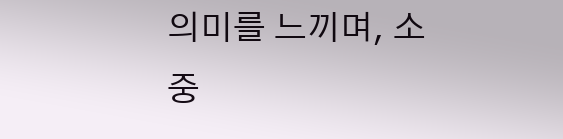의미를 느끼며, 소중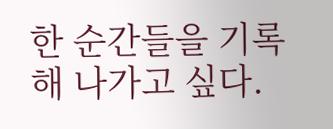한 순간들을 기록해 나가고 싶다.